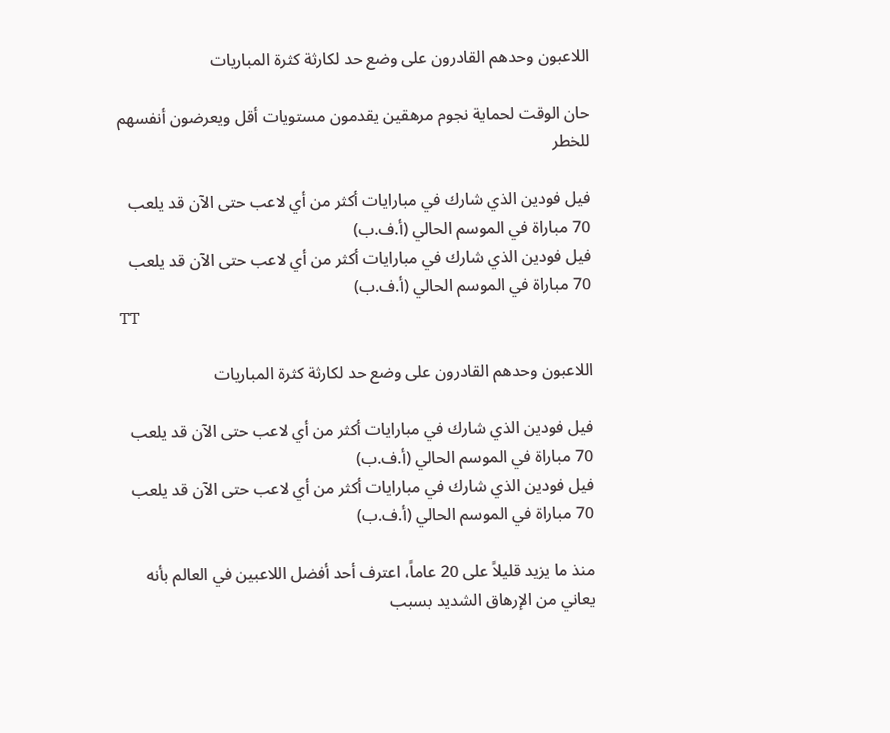اللاعبون وحدهم القادرون على وضع حد لكارثة كثرة المباريات

حان الوقت لحماية نجوم مرهقين يقدمون مستويات أقل ويعرضون أنفسهم للخطر

فيل فودين الذي شارك في مبارايات أكثر من أي لاعب حتى الآن قد يلعب 70 مباراة في الموسم الحالي (أ.ف.ب)
فيل فودين الذي شارك في مبارايات أكثر من أي لاعب حتى الآن قد يلعب 70 مباراة في الموسم الحالي (أ.ف.ب)
TT

اللاعبون وحدهم القادرون على وضع حد لكارثة كثرة المباريات

فيل فودين الذي شارك في مبارايات أكثر من أي لاعب حتى الآن قد يلعب 70 مباراة في الموسم الحالي (أ.ف.ب)
فيل فودين الذي شارك في مبارايات أكثر من أي لاعب حتى الآن قد يلعب 70 مباراة في الموسم الحالي (أ.ف.ب)

منذ ما يزيد قليلاً على 20 عاماً، اعترف أحد أفضل اللاعبين في العالم بأنه يعاني من الإرهاق الشديد بسبب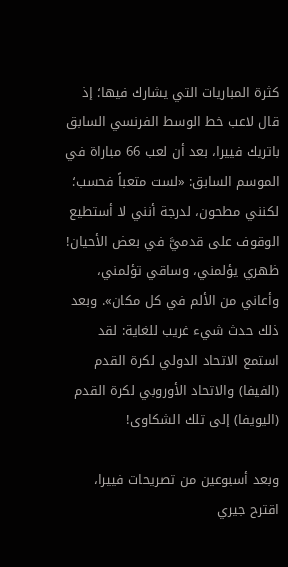كثرة المباريات التي يشارك فيها؛ إذ قال لاعب خط الوسط الفرنسي السابق باتريك فييرا، بعد أن لعب 66 مباراة في الموسم السابق: «لست متعباً فحسب؛ لكنني مطحون، لدرجة أنني لا أستطيع الوقوف على قدميَّ في بعض الأحيان! ظهري يؤلمني، وساقي تؤلمني، وأعاني من الألم في كل مكان». وبعد ذلك حدث شيء غريب للغاية: لقد استمع الاتحاد الدولي لكرة القدم (الفيفا) والاتحاد الأوروبي لكرة القدم (اليويفا) إلى تلك الشكاوى!

وبعد أسبوعين من تصريحات فييرا، اقترح جيري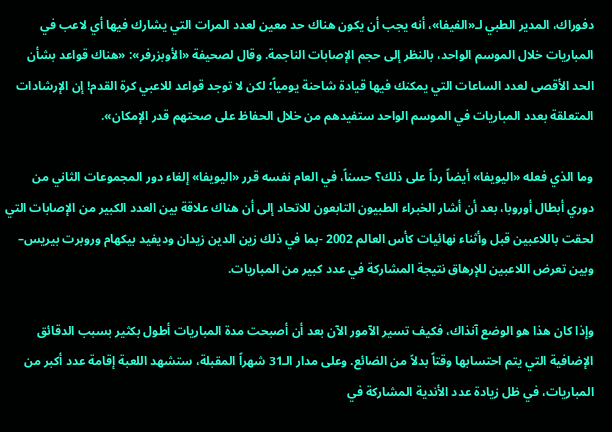دفوراك، المدير الطبي لـ«الفيفا»، أنه يجب أن يكون هناك حد معين لعدد المرات التي يشارك فيها أي لاعب في المباريات خلال الموسم الواحد، بالنظر إلى حجم الإصابات الناجمة. وقال لصحيفة «الأوبزرفر»: «هناك قواعد بشأن الحد الأقصى لعدد الساعات التي يمكنك فيها قيادة شاحنة يومياً؛ لكن لا توجد قواعد للاعبي كرة القدم! إن الإرشادات المتعلقة بعدد المباريات في الموسم الواحد ستفيدهم من خلال الحفاظ على صحتهم قدر الإمكان».

وما الذي فعله «اليويفا» أيضاً رداً على ذلك؟ حسناً، في العام نفسه قرر «اليويفا» إلغاء دور المجموعات الثاني من دوري أبطال أوروبا، بعد أن أشار الخبراء الطبيون التابعون للاتحاد إلى أن هناك علاقة بين العدد الكبير من الإصابات التي لحقت باللاعبين قبل وأثناء نهائيات كأس العالم 2002 -بما في ذلك زين الدين زيدان وديفيد بيكهام وروبرت بيريس– وبين تعرض اللاعبين للإرهاق نتيجة المشاركة في عدد كبير من المباريات.

وإذا كان هذا هو الوضع آنذاك، فكيف تسير الآمور الآن بعد أن أصبحت مدة المباريات أطول بكثير بسبب الدقائق الإضافية التي يتم احتسابها وقتاً بدلاً من الضائع. وعلى مدار الـ31 شهراً المقبلة، ستشهد اللعبة إقامة عدد أكبر من المباريات، في ظل زيادة عدد الأندية المشاركة في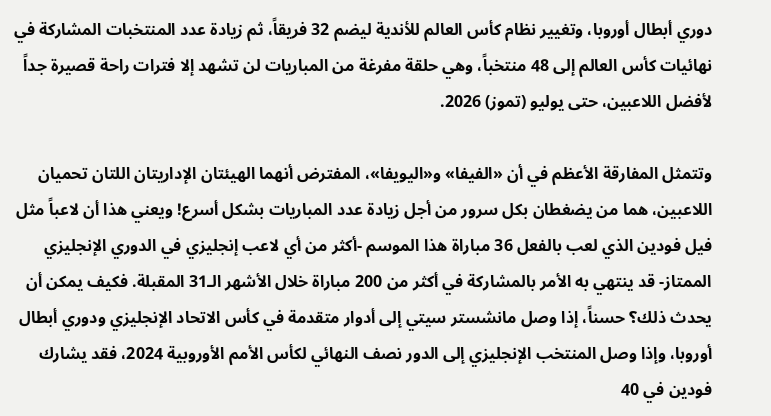دوري أبطال أوروبا، وتغيير نظام كأس العالم للأندية ليضم 32 فريقاً، ثم زيادة عدد المنتخبات المشاركة في نهائيات كأس العالم إلى 48 منتخباً، وهي حلقة مفرغة من المباريات لن تشهد إلا فترات راحة قصيرة جداً لأفضل اللاعبين، حتى يوليو (تموز) 2026.

وتتمثل المفارقة الأعظم في أن «الفيفا» و«اليويفا»، المفترض أنهما الهيئتان الإداريتان اللتان تحميان اللاعبين، هما من يضغطان بكل سرور من أجل زيادة عدد المباريات بشكل أسرع! ويعني هذا أن لاعباً مثل فيل فودين الذي لعب بالفعل 36 مباراة هذا الموسم -أكثر من أي لاعب إنجليزي في الدوري الإنجليزي الممتاز- قد ينتهي به الأمر بالمشاركة في أكثر من 200 مباراة خلال الأشهر الـ31 المقبلة. فكيف يمكن أن يحدث ذلك؟ حسناً، إذا وصل مانشستر سيتي إلى أدوار متقدمة في كأس الاتحاد الإنجليزي ودوري أبطال أوروبا، وإذا وصل المنتخب الإنجليزي إلى الدور نصف النهائي لكأس الأمم الأوروبية 2024، فقد يشارك فودين في 40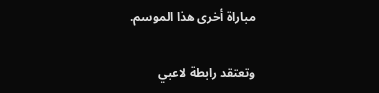مباراة أخرى هذا الموسم.

وتعتقد رابطة لاعبي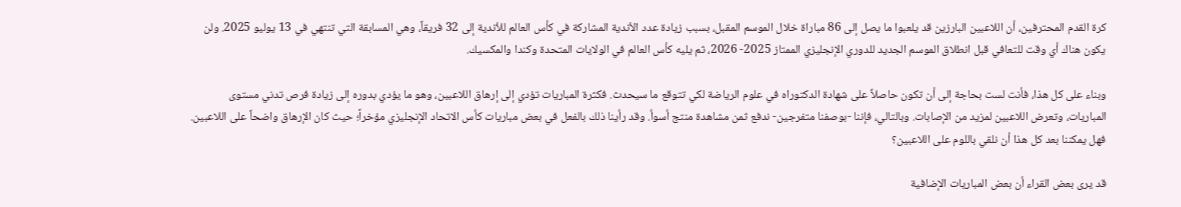كرة القدم المحترفين، أن اللاعبين البارزين قد يلعبوا ما يصل إلى 86 مباراة خلال الموسم المقبل، بسبب زيادة عدد الأندية المشاركة في كأس العالم للأندية إلى 32 فريقاً، وهي المسابقة التي تنتهي في 13 يوليو 2025. ولن يكون هناك أي وقت للتعافي قبل انطلاق الموسم الجديد للدوري الإنجليزي الممتاز 2025- 2026، ثم يليه كأس العالم في الولايات المتحدة وكندا والمكسيك.

وبناء على كل هذا، فأنت لست بحاجة إلى أن تكون حاصلاً على شهادة الدكتوراه في علوم الرياضة لكي تتوقع ما سيحدث. فكثرة المباريات تؤدي إلى إرهاق اللاعبين، وهو ما يؤدي بدوره إلى زيادة فرص تدني مستوى المباريات، وتعرض اللاعبين لمزيد من الإصابات. وبالتالي، فإننا -بوصفنا متفرجين- ندفع ثمن مشاهدة منتج أسوأ. وقد رأينا ذلك بالفعل في بعض مباريات كأس الاتحاد الإنجليزي مؤخراً؛ حيث كان الإرهاق واضحاً على اللاعبين. فهل يمكننا بعد كل هذا أن نلقي باللوم على اللاعبين؟

قد يرى بعض القراء أن بعض المباريات الإضافية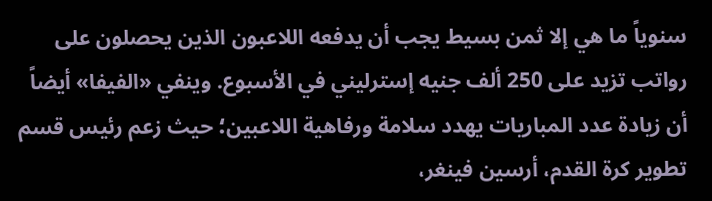سنوياً ما هي إلا ثمن بسيط يجب أن يدفعه اللاعبون الذين يحصلون على رواتب تزيد على 250 ألف جنيه إسترليني في الأسبوع. وينفي «الفيفا» أيضاً أن زيادة عدد المباريات يهدد سلامة ورفاهية اللاعبين؛ حيث زعم رئيس قسم تطوير كرة القدم، أرسين فينغر،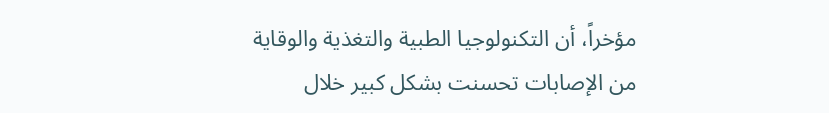مؤخراً، أن التكنولوجيا الطبية والتغذية والوقاية من الإصابات تحسنت بشكل كبير خلال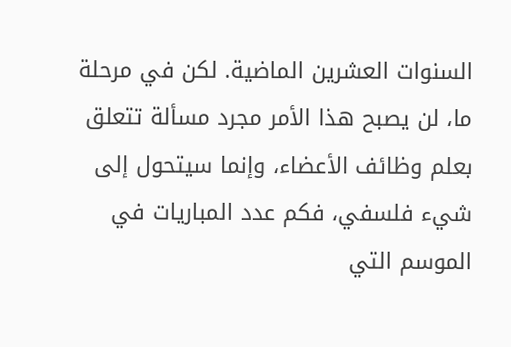السنوات العشرين الماضية. لكن في مرحلة ما، لن يصبح هذا الأمر مجرد مسألة تتعلق بعلم وظائف الأعضاء، وإنما سيتحول إلى شيء فلسفي، فكم عدد المباريات في الموسم التي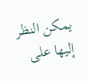يمكن النظر إليها على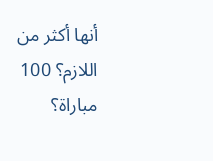أنها أكثر من اللازم؟ 100 مباراة؟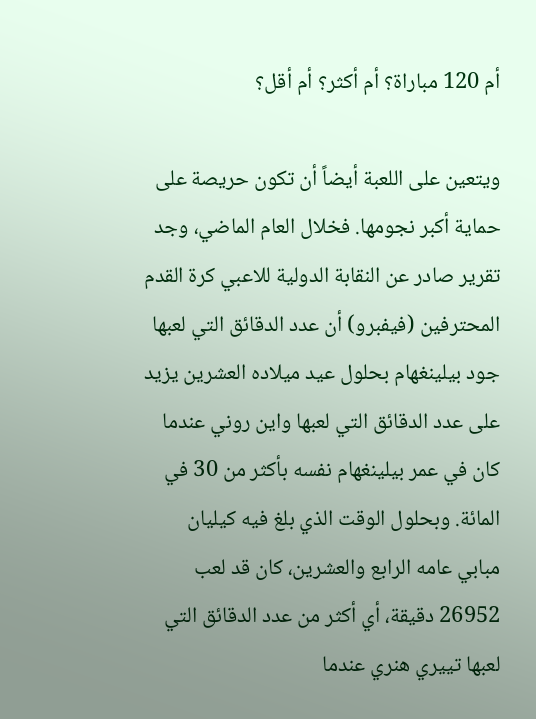أم 120 مباراة؟ أم أكثر؟ أم أقل؟

ويتعين على اللعبة أيضاً أن تكون حريصة على حماية أكبر نجومها. فخلال العام الماضي، وجد تقرير صادر عن النقابة الدولية للاعبي كرة القدم المحترفين (فيفبرو) أن عدد الدقائق التي لعبها جود بيلينغهام بحلول عيد ميلاده العشرين يزيد على عدد الدقائق التي لعبها واين روني عندما كان في عمر بيلينغهام نفسه بأكثر من 30 في المائة. وبحلول الوقت الذي بلغ فيه كيليان مبابي عامه الرابع والعشرين، كان قد لعب 26952 دقيقة، أي أكثر من عدد الدقائق التي لعبها تييري هنري عندما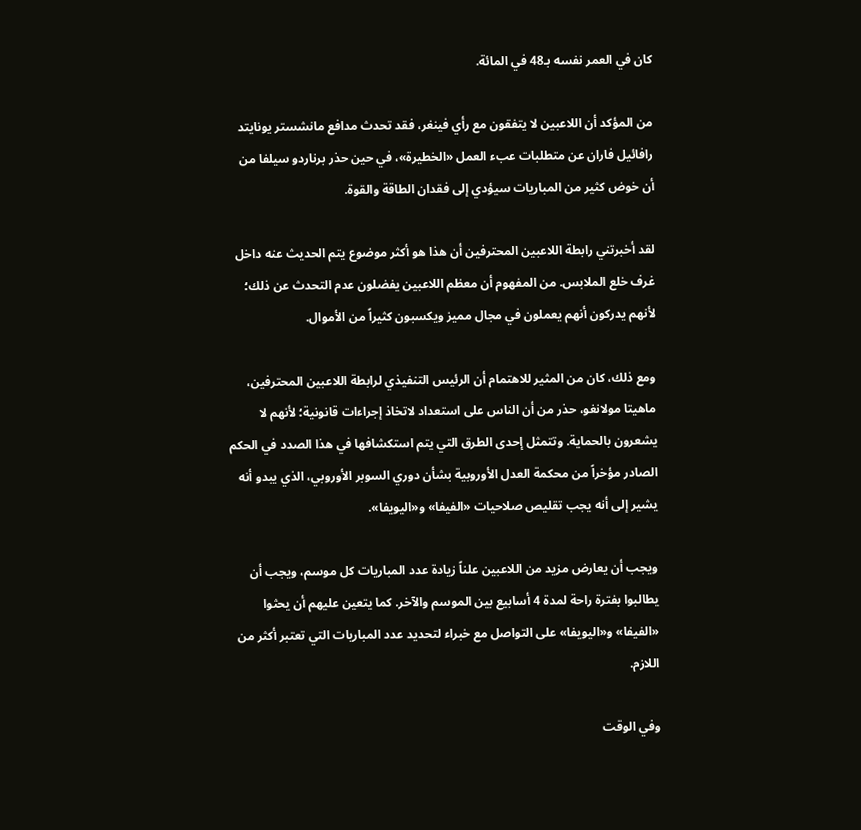كان في العمر نفسه بـ48 في المائة.

من المؤكد أن اللاعبين لا يتفقون مع رأي فينغر، فقد تحدث مدافع مانشستر يونايتد رافائيل فاران عن متطلبات عبء العمل «الخطيرة»، في حين حذر برناردو سيلفا من أن خوض كثير من المباريات سيؤدي إلى فقدان الطاقة والقوة.

لقد أخبرتني رابطة اللاعبين المحترفين أن هذا هو أكثر موضوع يتم الحديث عنه داخل غرف خلع الملابس. من المفهوم أن معظم اللاعبين يفضلون عدم التحدث عن ذلك؛ لأنهم يدركون أنهم يعملون في مجال مميز ويكسبون كثيراً من الأموال.

ومع ذلك، كان من المثير للاهتمام أن الرئيس التنفيذي لرابطة اللاعبين المحترفين، ماهيتا مولانغو، حذر من أن الناس على استعداد لاتخاذ إجراءات قانونية؛ لأنهم لا يشعرون بالحماية. وتتمثل إحدى الطرق التي يتم استكشافها في هذا الصدد في الحكم الصادر مؤخراً من محكمة العدل الأوروبية بشأن دوري السوبر الأوروبي، الذي يبدو أنه يشير إلى أنه يجب تقليص صلاحيات «الفيفا» و«اليويفا».

ويجب أن يعارض مزيد من اللاعبين علناً زيادة عدد المباريات كل موسم، ويجب أن يطالبوا بفترة راحة لمدة 4 أسابيع بين الموسم والآخر. كما يتعين عليهم أن يحثوا «الفيفا» و«اليويفا» على التواصل مع خبراء لتحديد عدد المباريات التي تعتبر أكثر من اللازم.

وفي الوقت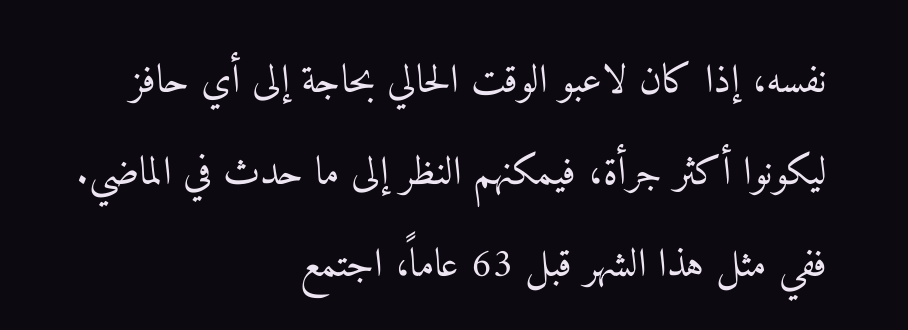نفسه، إذا كان لاعبو الوقت الحالي بحاجة إلى أي حافز ليكونوا أكثر جرأة، فيمكنهم النظر إلى ما حدث في الماضي. ففي مثل هذا الشهر قبل 63 عاماً، اجتمع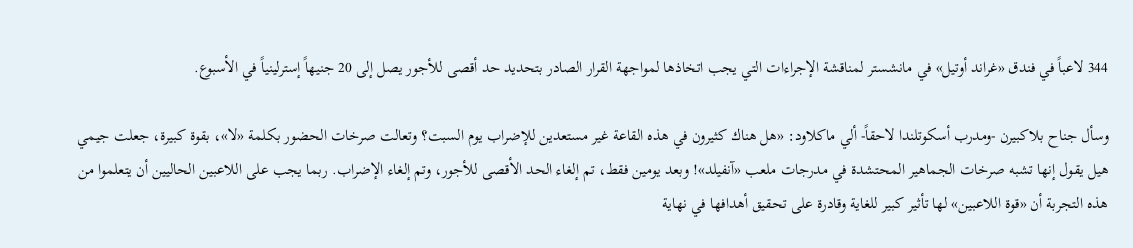344 لاعباً في فندق «غراند أوتيل» في مانشستر لمناقشة الإجراءات التي يجب اتخاذها لمواجهة القرار الصادر بتحديد حد أقصى للأجور يصل إلى 20 جنيهاً إسترلينياً في الأسبوع.

وسأل جناح بلاكبيرن -ومدرب أسكوتلندا لاحقاً- ألي ماكلاود: «هل هناك كثيرون في هذه القاعة غير مستعدين للإضراب يوم السبت؟ وتعالت صرخات الحضور بكلمة «لا»، بقوة كبيرة، جعلت جيمي هيل يقول إنها تشبه صرخات الجماهير المحتشدة في مدرجات ملعب «آنفيلد»! وبعد يومين فقط، تم إلغاء الحد الأقصى للأجور، وتم إلغاء الإضراب. ربما يجب على اللاعبين الحاليين أن يتعلموا من هذه التجربة أن «قوة اللاعبين» لها تأثير كبير للغاية وقادرة على تحقيق أهدافها في نهاية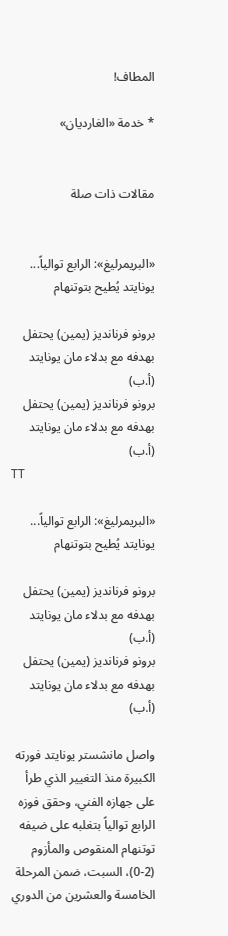المطاف!

* خدمة «الغارديان»


مقالات ذات صلة


«البريمرليغ»: الرابع توالياً... يونايتد يُطيح بتوتنهام

برونو فرنانديز (يمين) يحتفل بهدفه مع بدلاء مان يونايتد (أ.ب)
برونو فرنانديز (يمين) يحتفل بهدفه مع بدلاء مان يونايتد (أ.ب)
TT

«البريمرليغ»: الرابع توالياً... يونايتد يُطيح بتوتنهام

برونو فرنانديز (يمين) يحتفل بهدفه مع بدلاء مان يونايتد (أ.ب)
برونو فرنانديز (يمين) يحتفل بهدفه مع بدلاء مان يونايتد (أ.ب)

واصل مانشستر يونايتد فورته الكبيرة منذ التغيير الذي طرأ على جهازه الفني، وحقق فوزه الرابع توالياً بتغلبه على ضيفه توتنهام المنقوص والمأزوم (2-0)، السبت، ضمن المرحلة الخامسة والعشرين من الدوري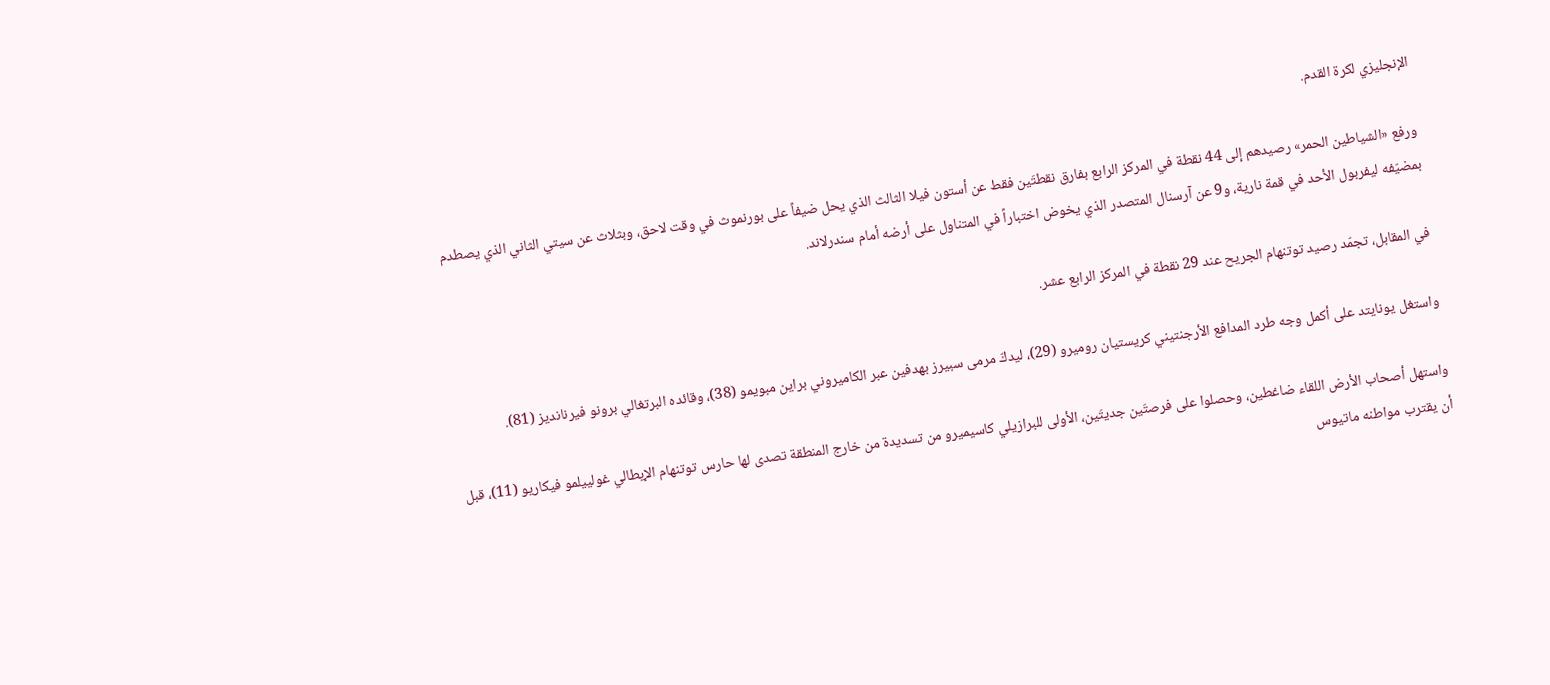الإنجليزي لكرة القدم.

ورفع «الشياطين الحمر» رصيدهم إلى 44 نقطة في المركز الرابع بفارق نقطتَين فقط عن أستون فيلا الثالث الذي يحل ضيفاً على بورنموث في وقت لاحق، وبثلاث عن سيتي الثاني الذي يصطدم بمضيّفه ليفربول الأحد في قمة نارية، و9 عن آرسنال المتصدر الذي يخوض اختباراً في المتناول على أرضه أمام سندرلاند.

في المقابل، تجمّد رصيد توتنهام الجريح عند 29 نقطة في المركز الرابع عشر.

واستغل يونايتد على أكمل وجه طرد المدافع الأرجنتيني كريستيان روميرو (29)، ليدكّ مرمى سبيرز بهدفين عبر الكاميروني براين مبويمو (38)، وقائده البرتغالي برونو فيرنانديز (81).

واستهل أصحاب الأرض اللقاء ضاغطين، وحصلوا على فرصتَين جديتَين، الأولى للبرازيلي كاسيميرو من تسديدة من خارج المنطقة تصدى لها حارس توتنهام الإيطالي غولييلمو فيكاريو (11)، قبل أن يقترب مواطنه ماتيوس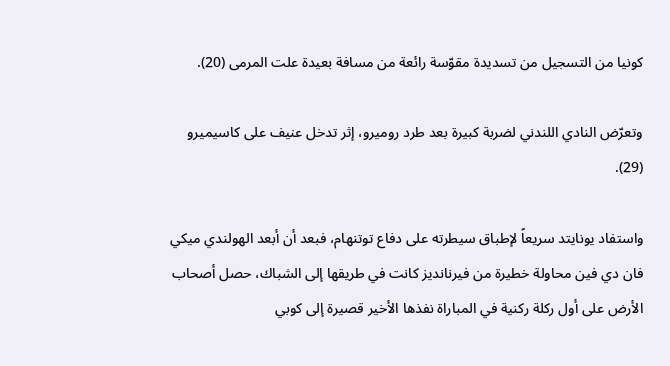كونيا من التسجيل من تسديدة مقوّسة رائعة من مسافة بعيدة علت المرمى (20).

وتعرّض النادي اللندني لضربة كبيرة بعد طرد روميرو، إثر تدخل عنيف على كاسيميرو (29).

واستفاد يونايتد سريعاً لإطباق سيطرته على دفاع توتنهام، فبعد أن أبعد الهولندي ميكي فان دي فين محاولة خطيرة من فيرنانديز كانت في طريقها إلى الشباك، حصل أصحاب الأرض على أول ركلة ركنية في المباراة نفذها الأخير قصيرة إلى كوبي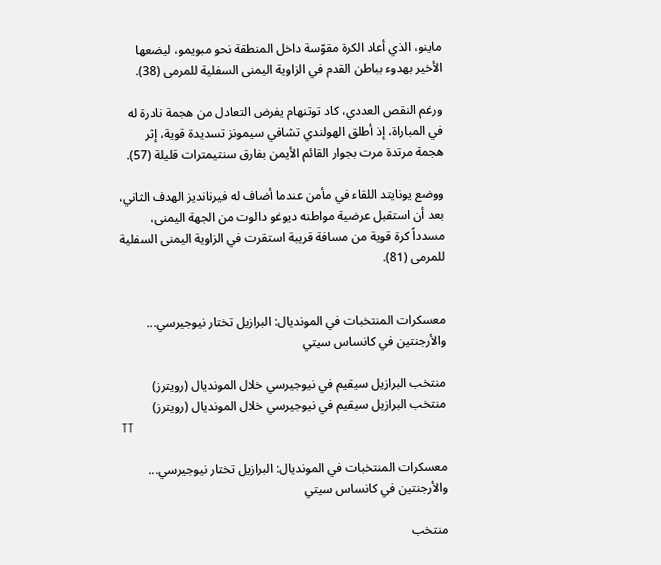ماينو، الذي أعاد الكرة مقوّسة داخل المنطقة نحو مبويمو، ليضعها الأخير بهدوء بباطن القدم في الزاوية اليمنى السفلية للمرمى (38).

ورغم النقص العددي، كاد توتنهام يفرض التعادل من هجمة نادرة له في المباراة، إذ أطلق الهولندي تشافي سيمونز تسديدة قوية، إثر هجمة مرتدة مرت بجوار القائم الأيمن بفارق سنتيمترات قليلة (57).

ووضع يونايتد اللقاء في مأمن عندما أضاف له فيرنانديز الهدف الثاني، بعد أن استقبل عرضية مواطنه ديوغو دالوت من الجهة اليمنى، مسدداً كرة قوية من مسافة قريبة استقرت في الزاوية اليمنى السفلية للمرمى (81).


معسكرات المنتخبات في المونديال: البرازيل تختار نيوجيرسي... والأرجنتين في كانساس سيتي

منتخب البرازيل سيقيم في نيوجيرسي خلال المونديال (رويترز)
منتخب البرازيل سيقيم في نيوجيرسي خلال المونديال (رويترز)
TT

معسكرات المنتخبات في المونديال: البرازيل تختار نيوجيرسي... والأرجنتين في كانساس سيتي

منتخب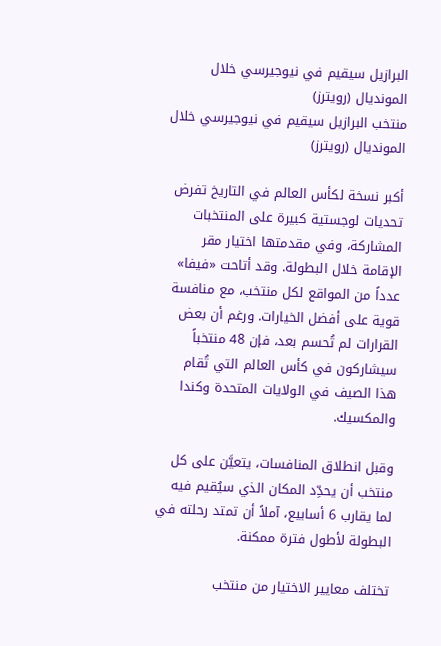البرازيل سيقيم في نيوجيرسي خلال المونديال (رويترز)
منتخب البرازيل سيقيم في نيوجيرسي خلال المونديال (رويترز)

أكبر نسخة لكأس العالم في التاريخ تفرض تحديات لوجستية كبيرة على المنتخبات المشاركة، وفي مقدمتها اختيار مقر الإقامة خلال البطولة. وقد أتاحت «فيفا» عدداً من المواقع لكل منتخب، مع منافسة قوية على أفضل الخيارات. ورغم أن بعض القرارات لم تُحسم بعد، فإن 48 منتخباً سيشاركون في كأس العالم التي تُقام هذا الصيف في الولايات المتحدة وكندا والمكسيك.

وقبل انطلاق المنافسات، يتعيَّن على كل منتخب أن يحدِّد المكان الذي سيُقيم فيه لما يقارب 6 أسابيع، آملاً أن تمتد رحلته في البطولة لأطول فترة ممكنة.

تختلف معايير الاختيار من منتخب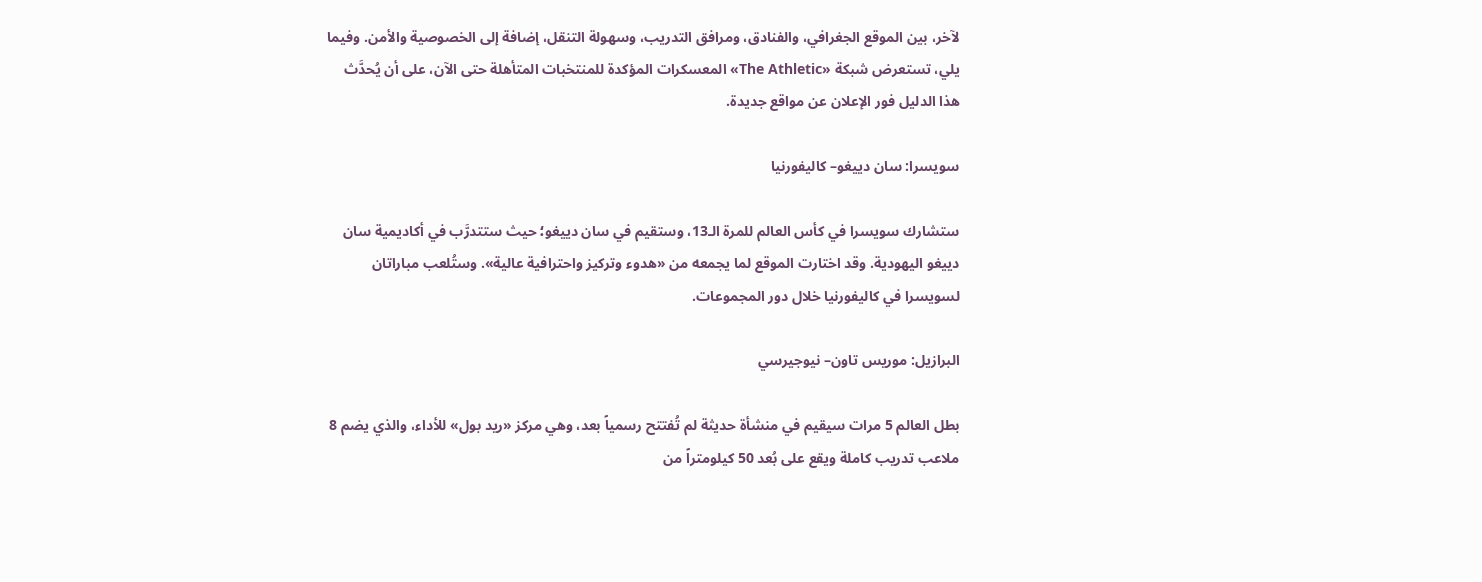لآخر، بين الموقع الجغرافي، والفنادق، ومرافق التدريب، وسهولة التنقل، إضافة إلى الخصوصية والأمن. وفيما يلي، تستعرض شبكة «The Athletic» المعسكرات المؤكدة للمنتخبات المتأهلة حتى الآن، على أن يُحدَّث هذا الدليل فور الإعلان عن مواقع جديدة.

سويسرا: سان دييغو– كاليفورنيا

ستشارك سويسرا في كأس العالم للمرة الـ13، وستقيم في سان دييغو؛ حيث ستتدرَّب في أكاديمية سان دييغو اليهودية. وقد اختارت الموقع لما يجمعه من «هدوء وتركيز واحترافية عالية». وستُلعب مباراتان لسويسرا في كاليفورنيا خلال دور المجموعات.

البرازيل: موريس تاون– نيوجيرسي

بطل العالم 5 مرات سيقيم في منشأة حديثة لم تُفتتح رسمياً بعد، وهي مركز «ريد بول» للأداء، والذي يضم 8 ملاعب تدريب كاملة ويقع على بُعد 50 كيلومتراً من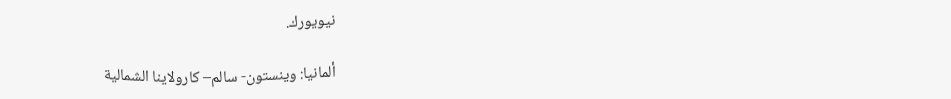نيويورك.

ألمانيا: وينستون- سالم– كارولاينا الشمالية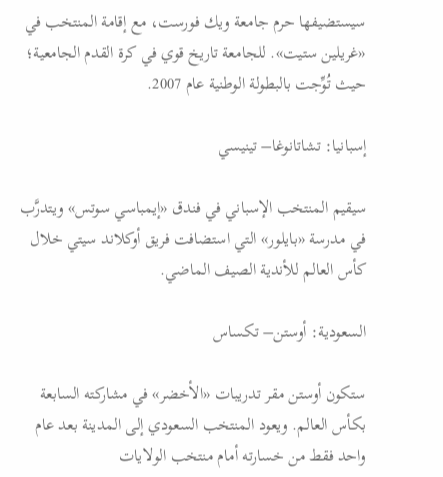سيستضيفها حرم جامعة ويك فورست، مع إقامة المنتخب في «غريلين ستيت». للجامعة تاريخ قوي في كرة القدم الجامعية؛ حيث تُوِّجت بالبطولة الوطنية عام 2007.

إسبانيا: تشاتانوغا– تينيسي

سيقيم المنتخب الإسباني في فندق «إيمباسي سوتس» ويتدرَّب في مدرسة «بايلور» التي استضافت فريق أوكلاند سيتي خلال كأس العالم للأندية الصيف الماضي.

السعودية: أوستن– تكساس

ستكون أوستن مقر تدريبات «الأخضر» في مشاركته السابعة بكأس العالم. ويعود المنتخب السعودي إلى المدينة بعد عام واحد فقط من خسارته أمام منتخب الولايات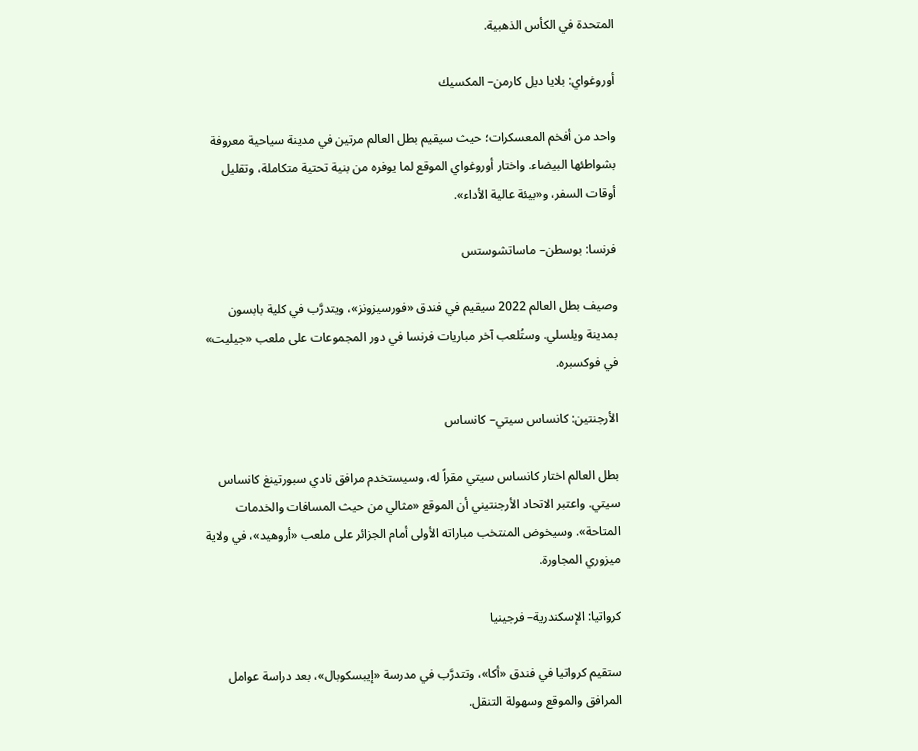المتحدة في الكأس الذهبية.

أوروغواي: بلايا ديل كارمن– المكسيك

واحد من أفخم المعسكرات؛ حيث سيقيم بطل العالم مرتين في مدينة سياحية معروفة بشواطئها البيضاء. واختار أوروغواي الموقع لما يوفره من بنية تحتية متكاملة، وتقليل أوقات السفر، و«بيئة عالية الأداء».

فرنسا: بوسطن– ماساتشوستس

وصيف بطل العالم 2022 سيقيم في فندق «فورسيزونز»، ويتدرَّب في كلية بابسون بمدينة ويلسلي. وستُلعب آخر مباريات فرنسا في دور المجموعات على ملعب «جيليت» في فوكسبره.

الأرجنتين: كانساس سيتي– كانساس

بطل العالم اختار كانساس سيتي مقراً له، وسيستخدم مرافق نادي سبورتينغ كانساس سيتي. واعتبر الاتحاد الأرجنتيني أن الموقع «مثالي من حيث المسافات والخدمات المتاحة». وسيخوض المنتخب مباراته الأولى أمام الجزائر على ملعب «أروهيد»، في ولاية ميزوري المجاورة.

كرواتيا: الإسكندرية– فرجينيا

ستقيم كرواتيا في فندق «أكا»، وتتدرَّب في مدرسة «إيبسكوبال»، بعد دراسة عوامل المرافق والموقع وسهولة التنقل.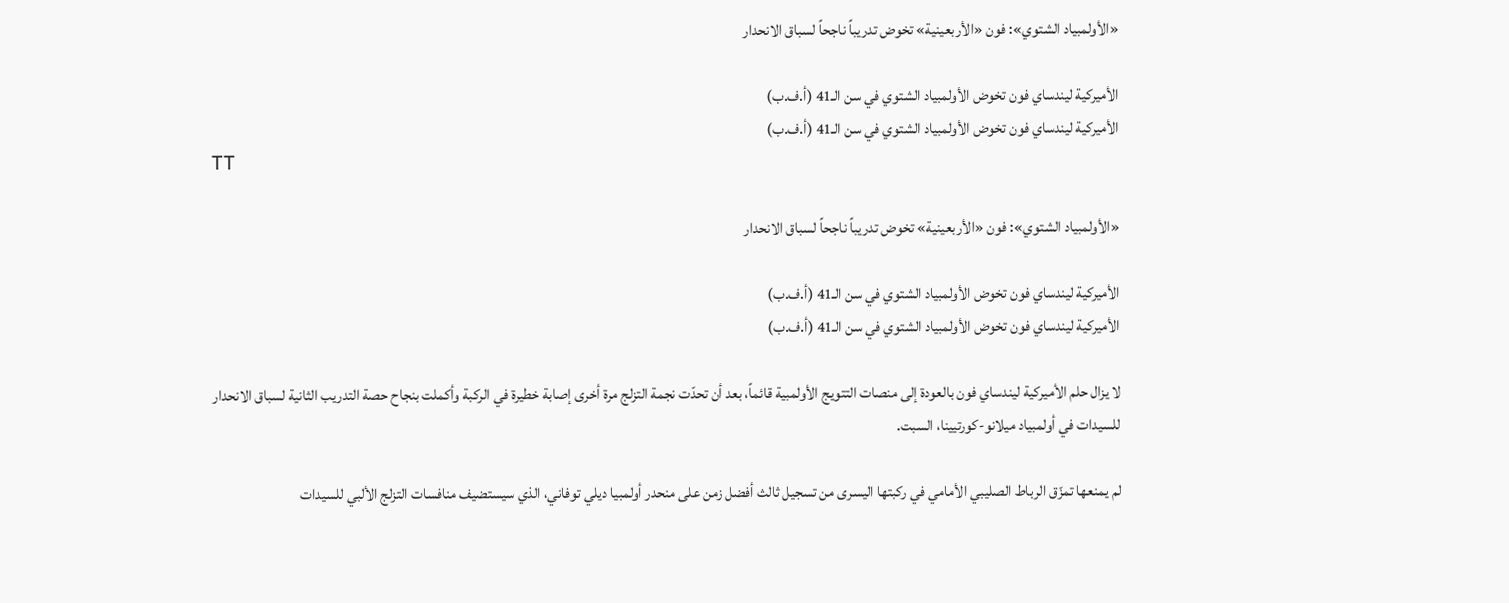«الأولمبياد الشتوي»: فون «الأربعينية» تخوض تدريباً ناجحاً لسباق الانحدار

الأميركية ليندساي فون تخوض الأولمبياد الشتوي في سن الـ41 (أ.ف.ب)
الأميركية ليندساي فون تخوض الأولمبياد الشتوي في سن الـ41 (أ.ف.ب)
TT

«الأولمبياد الشتوي»: فون «الأربعينية» تخوض تدريباً ناجحاً لسباق الانحدار

الأميركية ليندساي فون تخوض الأولمبياد الشتوي في سن الـ41 (أ.ف.ب)
الأميركية ليندساي فون تخوض الأولمبياد الشتوي في سن الـ41 (أ.ف.ب)

لا يزال حلم الأميركية ليندساي فون بالعودة إلى منصات التتويج الأولمبية قائماً، بعد أن تحدّت نجمة التزلج مرة أخرى إصابة خطيرة في الركبة وأكملت بنجاح حصة التدريب الثانية لسباق الانحدار للسيدات في أولمبياد ميلانو-كورتيينا، السبت.

لم يمنعها تمزّق الرباط الصليبي الأمامي في ركبتها اليسرى من تسجيل ثالث أفضل زمن على منحدر أولمبيا ديلي توفاني، الذي سيستضيف منافسات التزلج الألبي للسيدات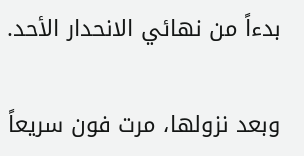بدءاً من نهائي الانحدار الأحد.

وبعد نزولها، مرت فون سريعاً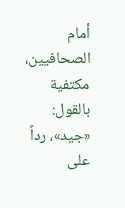أمام الصحافيين، مكتفية بالقول: «جيد»، رداً على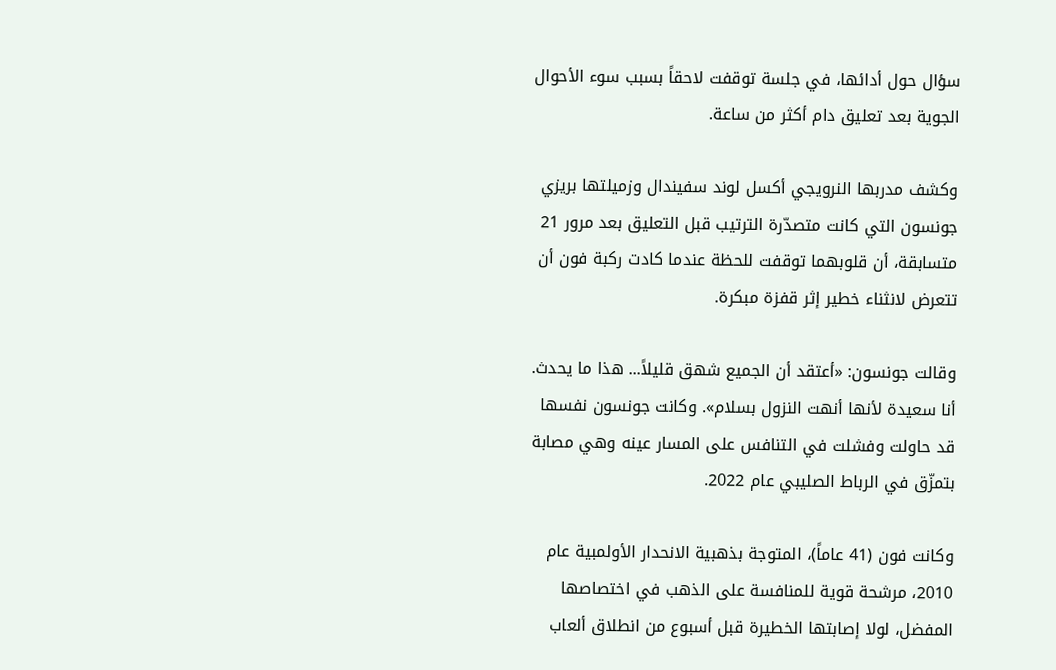سؤال حول أدائها، في جلسة توقفت لاحقاً بسبب سوء الأحوال الجوية بعد تعليق دام أكثر من ساعة.

وكشف مدربها النرويجي أكسل لوند سفيندال وزميلتها بريزي جونسون التي كانت متصدّرة الترتيب قبل التعليق بعد مرور 21 متسابقة، أن قلوبهما توقفت للحظة عندما كادت ركبة فون أن تتعرض لانثناء خطير إثر قفزة مبكرة.

وقالت جونسون: «أعتقد أن الجميع شهق قليلاً... هذا ما يحدث. أنا سعيدة لأنها أنهت النزول بسلام». وكانت جونسون نفسها قد حاولت وفشلت في التنافس على المسار عينه وهي مصابة بتمزّق في الرباط الصليبي عام 2022.

وكانت فون (41 عاماً)، المتوجة بذهبية الانحدار الأولمبية عام 2010، مرشحة قوية للمنافسة على الذهب في اختصاصها المفضل، لولا إصابتها الخطيرة قبل أسبوع من انطلاق ألعاب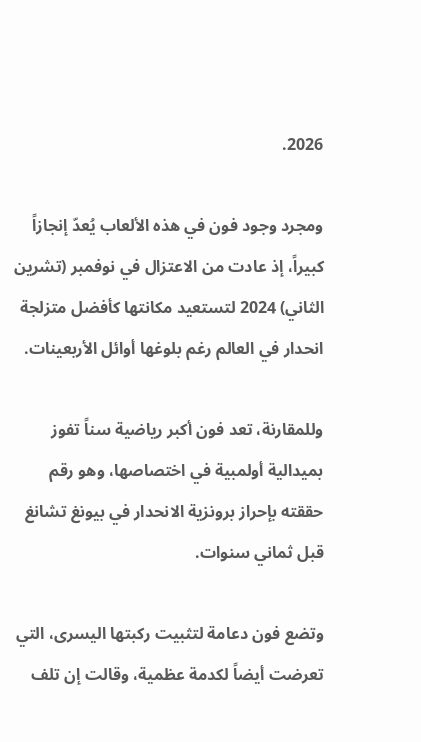2026.

ومجرد وجود فون في هذه الألعاب يُعدّ إنجازاً كبيراً، إذ عادت من الاعتزال في نوفمبر (تشرين الثاني) 2024 لتستعيد مكانتها كأفضل متزلجة انحدار في العالم رغم بلوغها أوائل الأربعينات.

وللمقارنة، تعد فون أكبر رياضية سناً تفوز بميدالية أولمبية في اختصاصها، وهو رقم حققته بإحراز برونزية الانحدار في بيونغ تشانغ قبل ثماني سنوات.

وتضع فون دعامة لتثبيت ركبتها اليسرى، التي تعرضت أيضاً لكدمة عظمية، وقالت إن تلف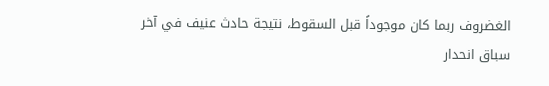الغضروف ربما كان موجوداً قبل السقوط، نتيجة حادث عنيف في آخر سباق انحدار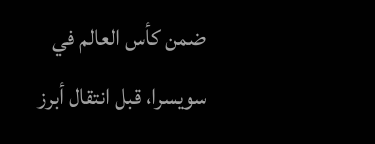ضمن كأس العالم في سويسرا، قبل انتقال أبرز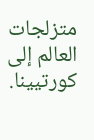متزلجات العالم إلى كورتيينا.